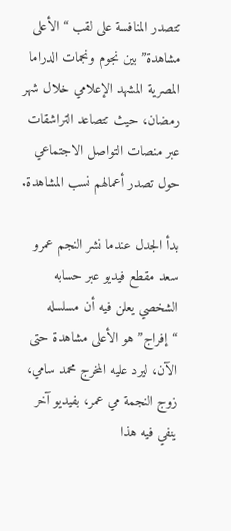تتصدر المنافسة على لقب “الأعلى مشاهدة” بين نجوم ونجمات الدراما المصرية المشهد الإعلامي خلال شهر رمضان، حيث تتصاعد التراشقات عبر منصات التواصل الاجتماعي حول تصدر أعمالهم نسب المشاهدة.

بدأ الجدل عندما نشر النجم عمرو سعد مقطع فيديو عبر حسابه الشخصي يعلن فيه أن مسلسله “إفراج” هو الأعلى مشاهدة حتى الآن، ليرد عليه المخرج محمد سامي، زوج النجمة مي عمر، بفيديو آخر ينفي فيه هذا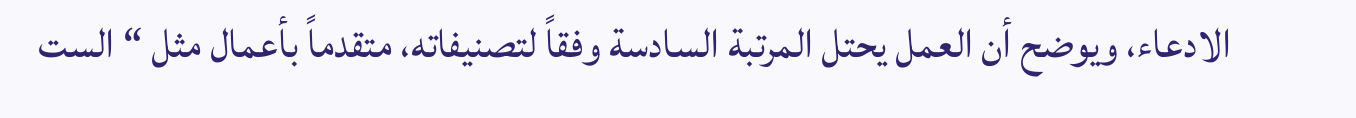الادعاء، ويوضح أن العمل يحتل المرتبة السادسة وفقاً لتصنيفاته، متقدماً بأعمال مثل “الست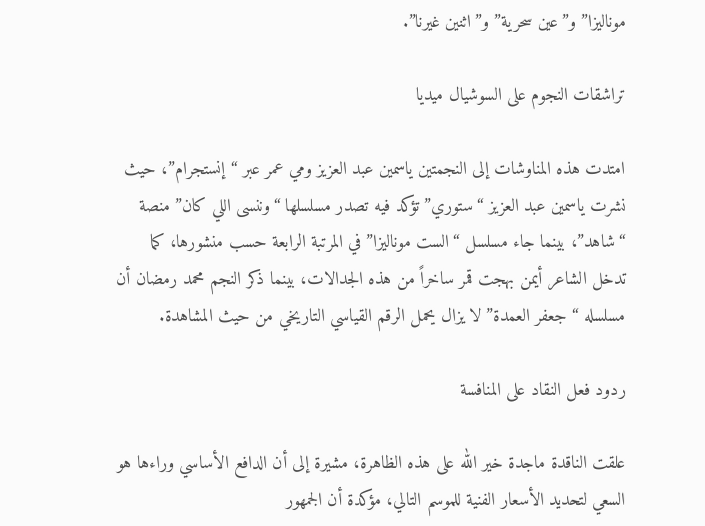موناليزا” و”عين سحرية” و”اثنين غيرنا”.

تراشقات النجوم على السوشيال ميديا

امتدت هذه المناوشات إلى النجمتين ياسمين عبد العزيز ومي عمر عبر “إنستجرام”، حيث نشرت ياسمين عبد العزيز “ستوري” تؤكد فيه تصدر مسلسلها “وننسى اللي كان” منصة “شاهد”، بينما جاء مسلسل “الست موناليزا” في المرتبة الرابعة حسب منشورها، كما تدخل الشاعر أيمن بهجت قمر ساخراً من هذه الجدالات، بينما ذكر النجم محمد رمضان أن مسلسله “جعفر العمدة” لا يزال يحمل الرقم القياسي التاريخي من حيث المشاهدة.

ردود فعل النقاد على المنافسة

علقت الناقدة ماجدة خير الله على هذه الظاهرة، مشيرة إلى أن الدافع الأساسي وراءها هو السعي لتحديد الأسعار الفنية للموسم التالي، مؤكدة أن الجمهور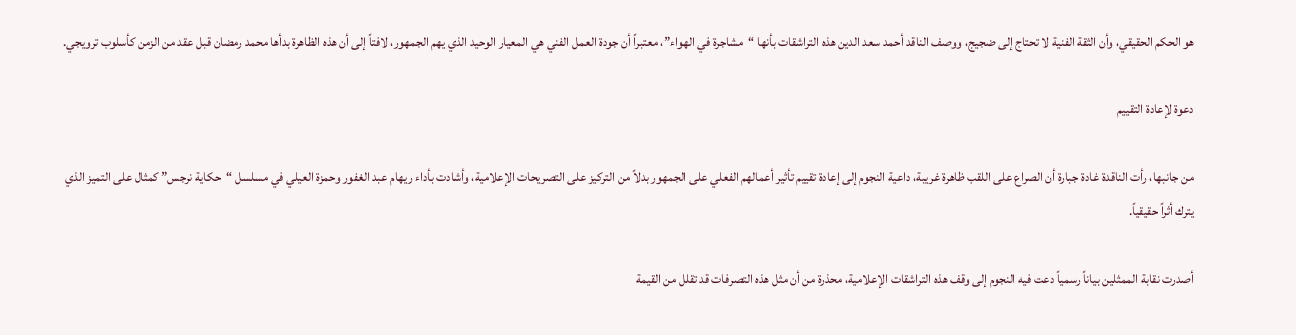هو الحكم الحقيقي، وأن الثقة الفنية لا تحتاج إلى ضجيج، ووصف الناقد أحمد سعد الدين هذه التراشقات بأنها “مشاجرة في الهواء”، معتبراً أن جودة العمل الفني هي المعيار الوحيد الذي يهم الجمهور، لافتاً إلى أن هذه الظاهرة بدأها محمد رمضان قبل عقد من الزمن كأسلوب ترويجي.

دعوة لإعادة التقييم

من جانبها، رأت الناقدة غادة جبارة أن الصراع على اللقب ظاهرة غريبة، داعية النجوم إلى إعادة تقييم تأثير أعمالهم الفعلي على الجمهور بدلاً من التركيز على التصريحات الإعلامية، وأشادت بأداء ريهام عبد الغفور وحمزة العيلي في مسلسل “حكاية نرجس” كمثال على التميز الذي يترك أثراً حقيقياً.

أصدرت نقابة الممثلين بياناً رسمياً دعت فيه النجوم إلى وقف هذه التراشقات الإعلامية، محذرة من أن مثل هذه التصرفات قد تقلل من القيمة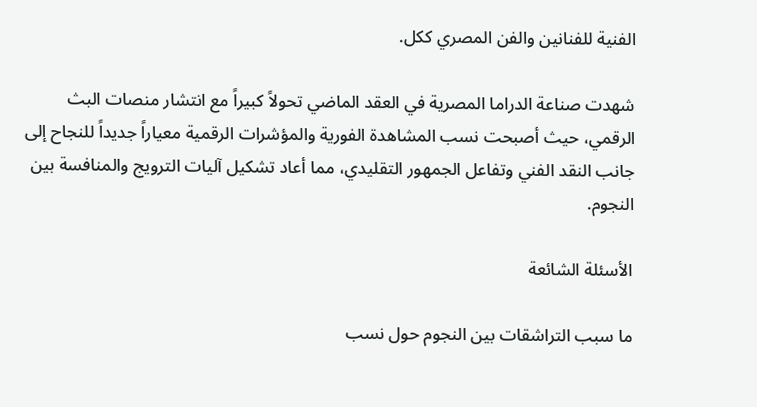الفنية للفنانين والفن المصري ككل.

شهدت صناعة الدراما المصرية في العقد الماضي تحولاً كبيراً مع انتشار منصات البث الرقمي، حيث أصبحت نسب المشاهدة الفورية والمؤشرات الرقمية معياراً جديداً للنجاح إلى جانب النقد الفني وتفاعل الجمهور التقليدي، مما أعاد تشكيل آليات الترويج والمنافسة بين النجوم.

الأسئلة الشائعة

ما سبب التراشقات بين النجوم حول نسب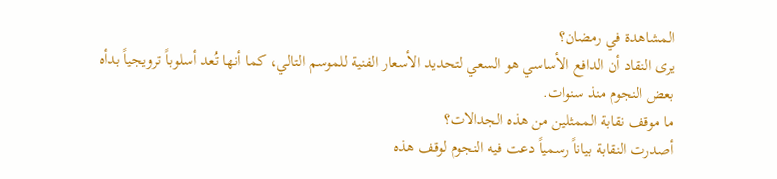المشاهدة في رمضان؟
يرى النقاد أن الدافع الأساسي هو السعي لتحديد الأسعار الفنية للموسم التالي، كما أنها تُعد أسلوباً ترويجياً بدأه بعض النجوم منذ سنوات.
ما موقف نقابة الممثلين من هذه الجدالات؟
أصدرت النقابة بياناً رسمياً دعت فيه النجوم لوقف هذه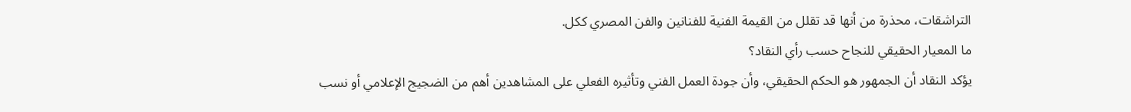التراشقات، محذرة من أنها قد تقلل من القيمة الفنية للفنانين والفن المصري ككل.
ما المعيار الحقيقي للنجاح حسب رأي النقاد؟
يؤكد النقاد أن الجمهور هو الحكم الحقيقي، وأن جودة العمل الفني وتأثيره الفعلي على المشاهدين أهم من الضجيج الإعلامي أو نسب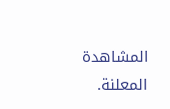المشاهدة المعلنة.